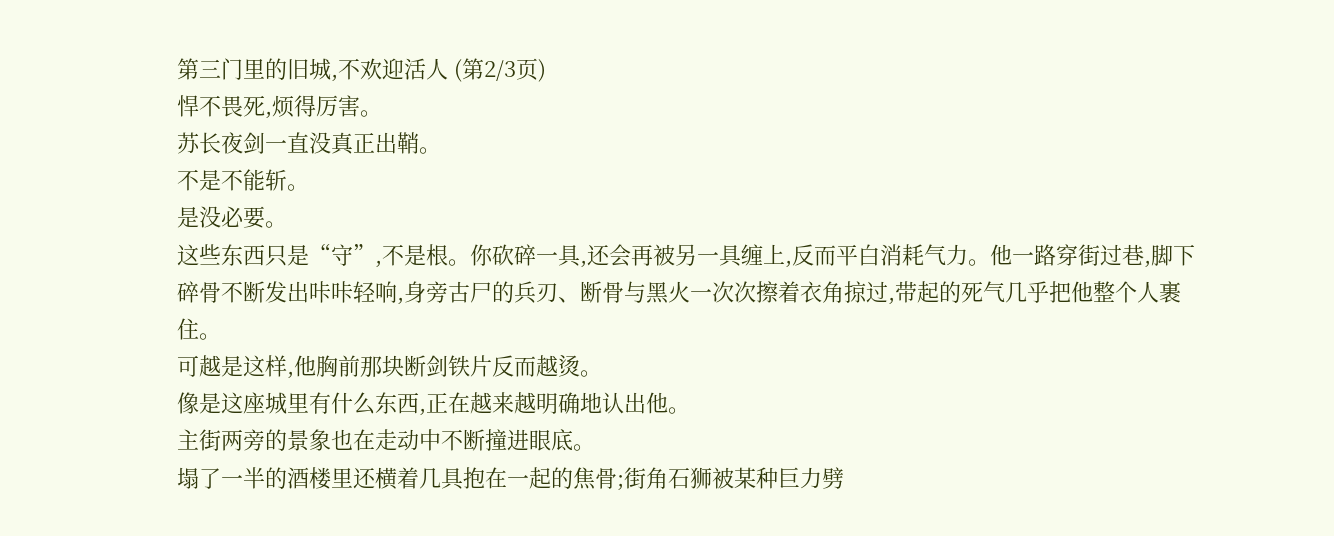第三门里的旧城,不欢迎活人 (第2/3页)
悍不畏死,烦得厉害。
苏长夜剑一直没真正出鞘。
不是不能斩。
是没必要。
这些东西只是“守”,不是根。你砍碎一具,还会再被另一具缠上,反而平白消耗气力。他一路穿街过巷,脚下碎骨不断发出咔咔轻响,身旁古尸的兵刃、断骨与黑火一次次擦着衣角掠过,带起的死气几乎把他整个人裹住。
可越是这样,他胸前那块断剑铁片反而越烫。
像是这座城里有什么东西,正在越来越明确地认出他。
主街两旁的景象也在走动中不断撞进眼底。
塌了一半的酒楼里还横着几具抱在一起的焦骨;街角石狮被某种巨力劈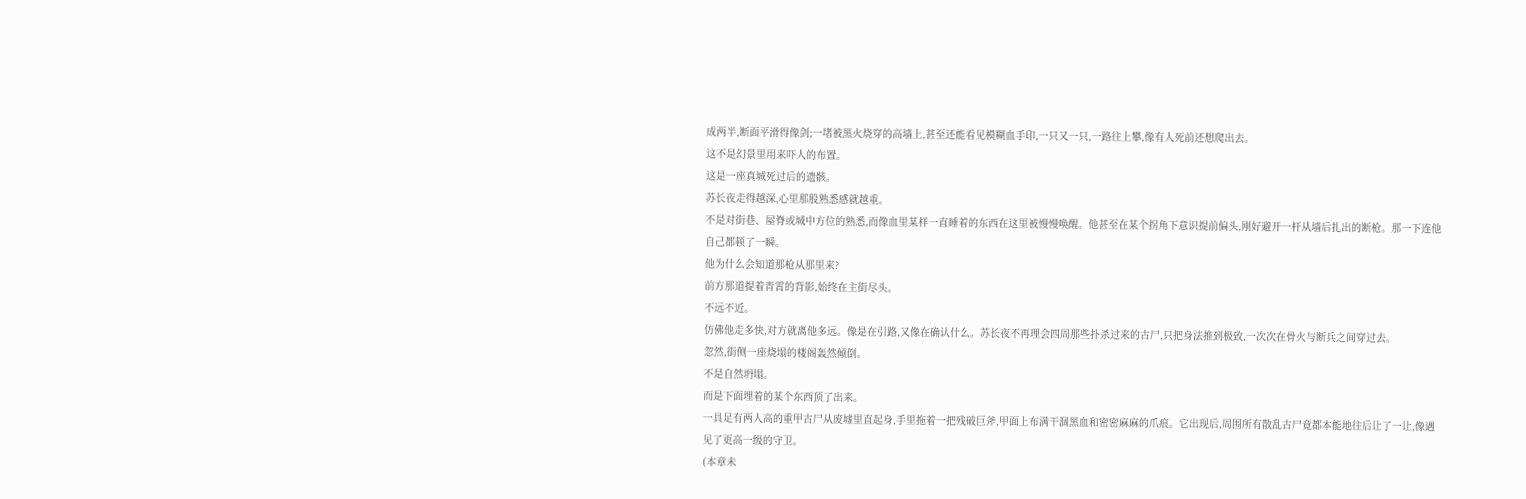成两半,断面平滑得像剑;一堵被黑火烧穿的高墙上,甚至还能看见模糊血手印,一只又一只,一路往上攀,像有人死前还想爬出去。
这不是幻景里用来吓人的布置。
这是一座真城死过后的遗骸。
苏长夜走得越深,心里那股熟悉感就越重。
不是对街巷、屋脊或城中方位的熟悉,而像血里某样一直睡着的东西在这里被慢慢唤醒。他甚至在某个拐角下意识提前偏头,刚好避开一杆从墙后扎出的断枪。那一下连他自己都顿了一瞬。
他为什么会知道那枪从那里来?
前方那道提着青霄的背影,始终在主街尽头。
不远不近。
仿佛他走多快,对方就离他多远。像是在引路,又像在确认什么。苏长夜不再理会四周那些扑杀过来的古尸,只把身法推到极致,一次次在骨火与断兵之间穿过去。
忽然,街侧一座烧塌的楼阁轰然倾倒。
不是自然坍塌。
而是下面埋着的某个东西顶了出来。
一具足有两人高的重甲古尸从废墟里直起身,手里拖着一把残破巨斧,甲面上布满干涸黑血和密密麻麻的爪痕。它出现后,周围所有散乱古尸竟都本能地往后让了一让,像遇见了更高一级的守卫。
(本章未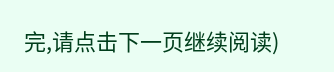完,请点击下一页继续阅读)